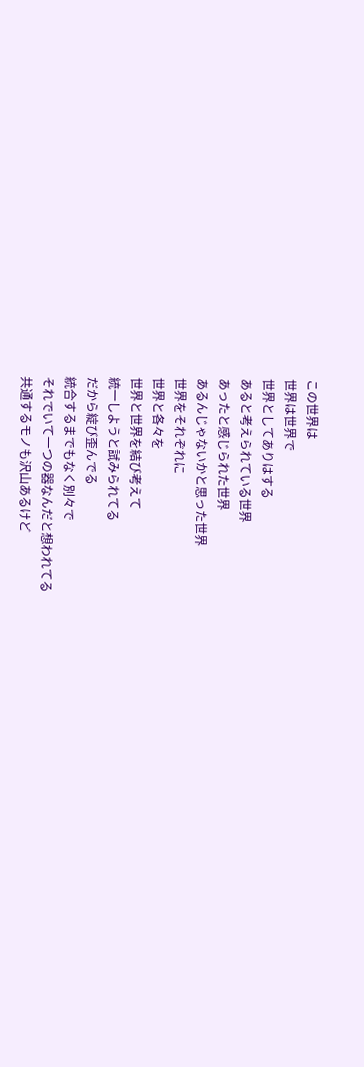この世界は
世界は世界で
世界としてありはする
あると考えられている世界
あったと感じられた世界
あるんじゃないかと思った世界
世界をそれぞれに
世界と各々を
世界と世界を結び考えて
統一しようと試みられてる
だから綻び歪んでる
統合するまでもなく別々で
それでいて一つの器なんだと想われてる
共通するモノも沢山あるけど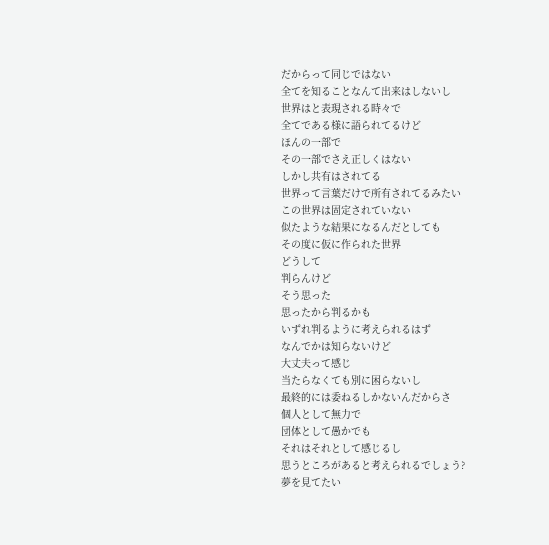だからって同じではない
全てを知ることなんて出来はしないし
世界はと表現される時々で
全てである様に語られてるけど
ほんの一部で
その一部でさえ正しくはない
しかし共有はされてる
世界って言葉だけで所有されてるみたい
この世界は固定されていない
似たような結果になるんだとしても
その度に仮に作られた世界
どうして
判らんけど
そう思った
思ったから判るかも
いずれ判るように考えられるはず
なんでかは知らないけど
大丈夫って感じ
当たらなくても別に困らないし
最終的には委ねるしかないんだからさ
個人として無力で
団体として愚かでも
それはそれとして感じるし
思うところがあると考えられるでしょう?
夢を見てたい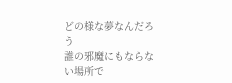どの様な夢なんだろう
誰の邪魔にもならない場所で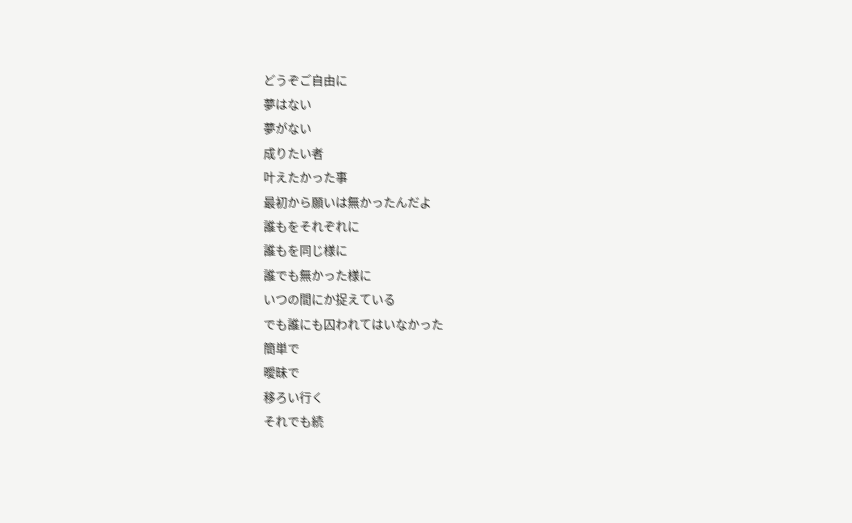どうぞご自由に
夢はない
夢がない
成りたい者
叶えたかった事
最初から願いは無かったんだよ
誰もをそれぞれに
誰もを同じ様に
誰でも無かった様に
いつの間にか捉えている
でも誰にも囚われてはいなかった
簡単で
曖昧で
移ろい行く
それでも続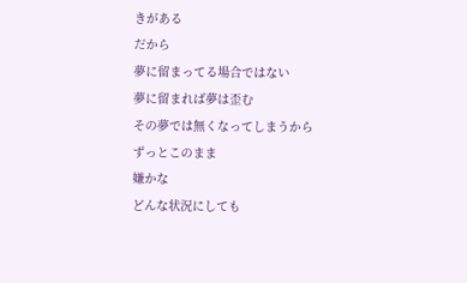きがある
だから
夢に留まってる場合ではない
夢に留まれば夢は歪む
その夢では無くなってしまうから
ずっとこのまま
嫌かな
どんな状況にしても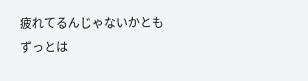疲れてるんじゃないかとも
ずっとは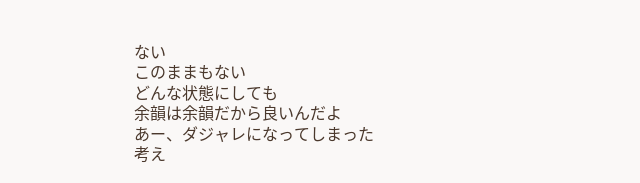ない
このままもない
どんな状態にしても
余韻は余韻だから良いんだよ
あー、ダジャレになってしまった
考え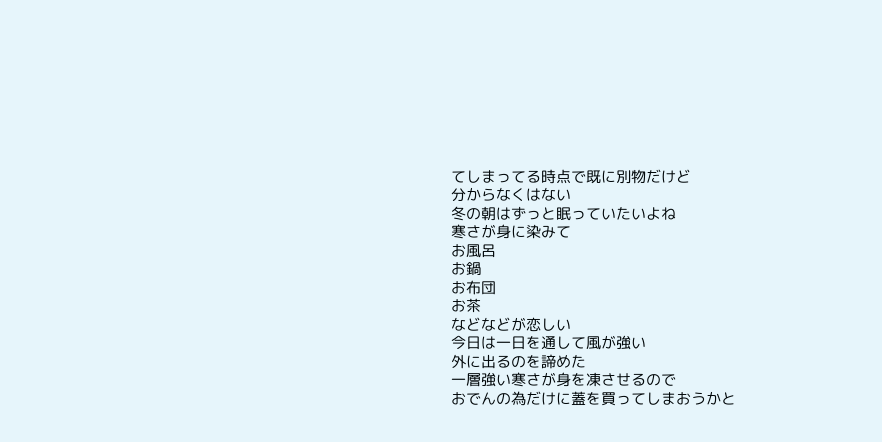てしまってる時点で既に別物だけど
分からなくはない
冬の朝はずっと眠っていたいよね
寒さが身に染みて
お風呂
お鍋
お布団
お茶
などなどが恋しい
今日は一日を通して風が強い
外に出るのを諦めた
一層強い寒さが身を凍させるので
おでんの為だけに蓋を買ってしまおうかと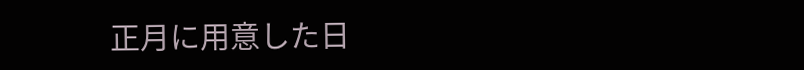正月に用意した日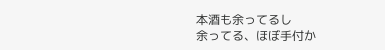本酒も余ってるし
余ってる、ほぼ手付か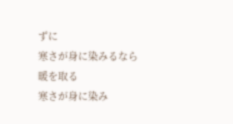ずに
寒さが身に染みるなら
暖を取る
寒さが身に染み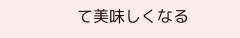て美味しくなる